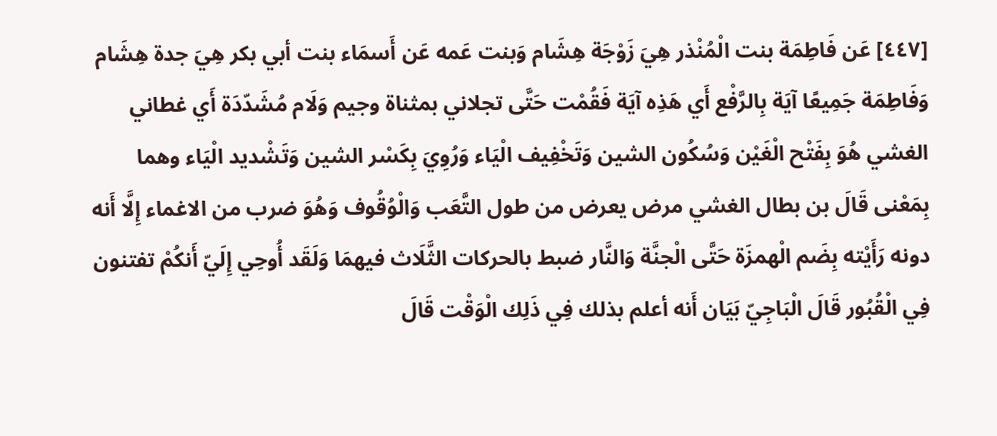[٤٤٧] عَن فَاطِمَة بنت الْمُنْذر هِيَ زَوْجَة هِشَام وَبنت عَمه عَن أَسمَاء بنت أبي بكر هِيَ جدة هِشَام وَفَاطِمَة جَمِيعًا آيَة بِالرَّفْع أَي هَذِه آيَة فَقُمْت حَتَّى تجلاني بمثناة وجيم وَلَام مُشَدّدَة أَي غطاني الغشي هُوَ بِفَتْح الْغَيْن وَسُكُون الشين وَتَخْفِيف الْيَاء وَرُوِيَ بِكَسْر الشين وَتَشْديد الْيَاء وهما بِمَعْنى قَالَ بن بطال الغشي مرض يعرض من طول التَّعَب وَالْوُقُوف وَهُوَ ضرب من الاغماء إِلَّا أَنه دونه رَأَيْته بِضَم الْهمزَة حَتَّى الْجنَّة وَالنَّار ضبط بالحركات الثَّلَاث فيهمَا وَلَقَد أُوحِي إِلَيّ أَنكُمْ تفتنون فِي الْقُبُور قَالَ الْبَاجِيّ بَيَان أَنه أعلم بذلك فِي ذَلِك الْوَقْت قَالَ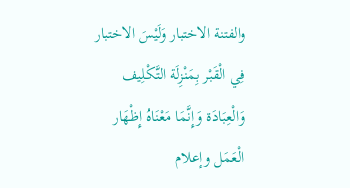والفتنة الاختبار وَلَيْسَ الاختبار فِي الْقَبْر بِمَنْزِلَة التَّكْلِيف وَالْعِبَادَة وَإِنَّمَا مَعْنَاهُ إِظْهَار الْعَمَل وإعلام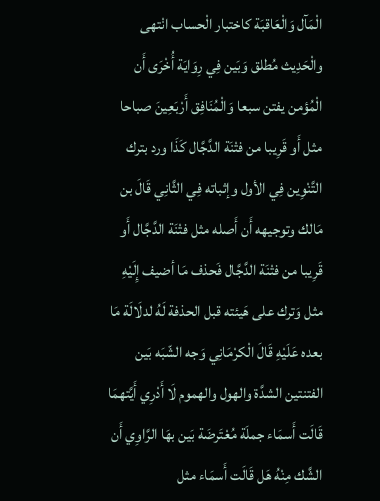الْمَآل وَالْعَاقبَة كاختبار الْحساب انْتهى والْحَدِيث مُطلق وَبَين فِي رِوَايَة أُخْرَى أَن الْمُؤمن يفتن سبعا وَالْمُنَافِق أَرْبَعِينَ صباحا مثل أَو قَرِيبا من فتْنَة الدَّجَّال كَذَا ورد بترك التَّنْوِين فِي الأول وإثباته فِي الثَّانِي قَالَ بن مَالك وتوجيهه أَن أَصله مثل فتْنَة الدَّجَّال أَو قَرِيبا من فتْنَة الدَّجَّال فَحذف مَا أضيف إِلَيْهِ مثل وَترك على هَيئته قبل الحذفة لَهُ لدلَالَة مَا بعده عَلَيْهِ قَالَ الْكرْمَانِي وَجه الشّبَه بَين الفتنتين الشدَّة والهول والهموم لَا أَدْرِي أَيَّتهمَا قَالَت أَسمَاء جملَة مُعْتَرضَة بَين بهَا الرَّاوِي أَن الشَّك مِنْهُ هَل قَالَت أَسمَاء مثل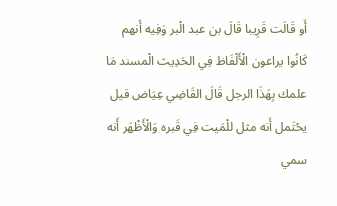أَو قَالَت قَرِيبا قَالَ بن عبد الْبر وَفِيه أَنهم كَانُوا يراعون الْأَلْفَاظ فِي الحَدِيث الْمسند مَا علمك بِهَذَا الرجل قَالَ القَاضِي عِيَاض قيل يحْتَمل أَنه مثل للْمَيت فِي قَبره وَالْأَظْهَر أَنه سمي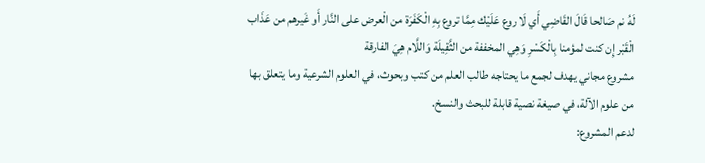لَهُ نم صَالحا قَالَ القَاضِي أَي لَا روع عَلَيْك مِمَّا تروع بِهِ الْكَفَرَة من الْعرض على النَّار أَو غَيرهم من عَذَاب الْقَبْر إِن كنت لمؤمنا بِالْكَسْرِ وَهِي المخففة من الثَّقِيلَة وَاللَّام هِيَ الفارقة
مشروع مجاني يهدف لجمع ما يحتاجه طالب العلم من كتب وبحوث، في العلوم الشرعية وما يتعلق بها من علوم الآلة، في صيغة نصية قابلة للبحث والنسخ.
لدعم المشروع: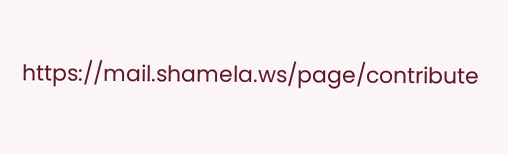https://mail.shamela.ws/page/contribute